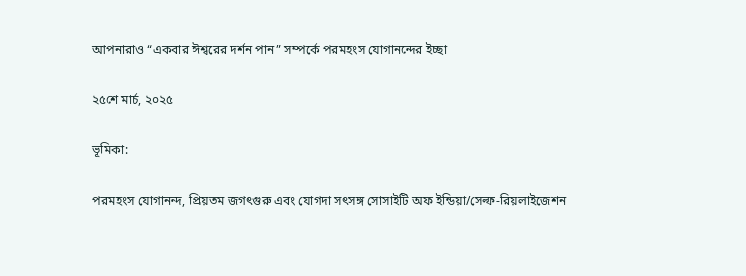আপনারাও “একবার ঈশ্বরের দর্শন পান” সম্পর্কে পরমহংস যোগানন্দের ইচ্ছা

২৫শে মার্চ, ২০২৫

ভূমিকা:

পরমহংস যোগানন্দ, প্রিয়তম জগৎগুরু এবং যোগদা সৎসঙ্গ সোসাইটি অফ ইন্ডিয়া/সেল্ফ-রিয়লাইজেশন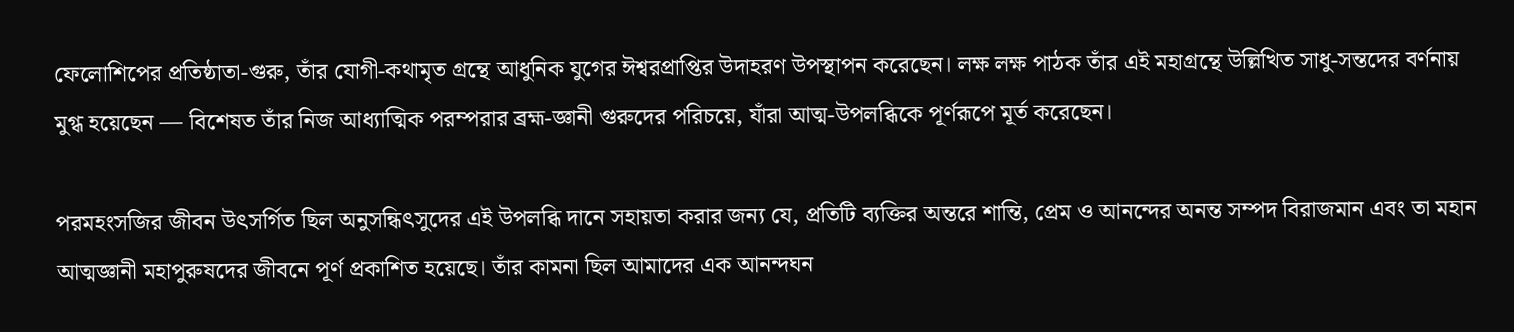ফেলোশিপের প্রতিষ্ঠাতা-গুরু, তাঁর যোগী-কথামৃত গ্রন্থে আধুনিক যুগের ঈশ্বরপ্রাপ্তির উদাহরণ উপস্থাপন করেছেন। লক্ষ লক্ষ পাঠক তাঁর এই মহাগ্রন্থে উল্লিখিত সাধু-সন্তদের বর্ণনায় মুগ্ধ হয়েছেন — বিশেষত তাঁর নিজ আধ্যাত্মিক পরম্পরার ব্রহ্ম-জ্ঞানী গুরুদের পরিচয়ে, যাঁরা আত্ম-উপলব্ধিকে পূর্ণরূপে মূর্ত করেছেন।

পরমহংসজির জীবন উৎসর্গিত ছিল অনুসন্ধিৎসুদের এই উপলব্ধি দানে সহায়তা করার জন্য যে, প্রতিটি ব্যক্তির অন্তরে শান্তি, প্রেম ও আনন্দের অনন্ত সম্পদ বিরাজমান এবং তা মহান আত্মজ্ঞানী মহাপুরুষদের জীবনে পূর্ণ প্রকাশিত হয়েছে। তাঁর কামনা ছিল আমাদের এক আনন্দঘন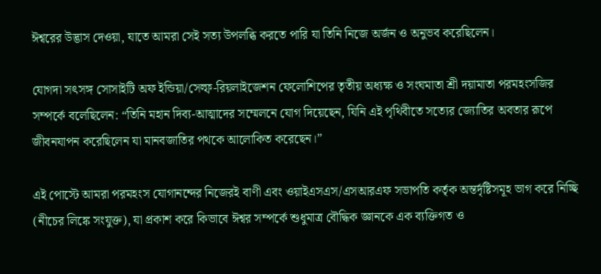ঈশ্বরের উদ্ভাস দেওয়া, যাতে আমরা সেই সত্য উপলব্ধি করতে পারি যা তিনি নিজে অর্জন ও অনুভব করেছিলেন।

যোগদা সৎসঙ্গ সোসাইটি অফ ইন্ডিয়া/সেল্ফ-রিয়লাইজেশন ফেলোশিপের তৃতীয় অধ্যক্ষ ও সংঘমাতা শ্রী দয়ামাতা পরমহংসজির সম্পর্কে বলেছিলেন: “তিনি মহান দিব্য-আত্মাদের সম্মেলনে যোগ দিয়েছেন, যিনি এই পৃথিবীতে সত্যের জ্যোতির অবতার রূপে জীবনযাপন করেছিলেন যা মানবজাতির পথকে আলোকিত করেছেন।”

এই পোস্টে আমরা পরমহংস যোগানন্দের নিজেরই বাণী এবং ওয়াইএসএস/এসআরএফ সভাপতি কর্তৃক অন্তর্দৃষ্টিসমূহ ভাগ করে নিচ্ছি (নীচের লিঙ্কে সংযুক্ত), যা প্রকাশ করে কিভাবে ঈশ্বর সম্পর্কে শুধুমাত্র বৌদ্ধিক জ্ঞানকে এক ব্যক্তিগত ও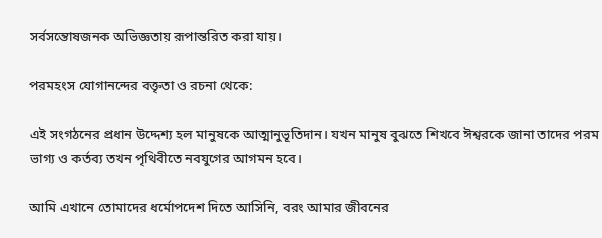সর্বসন্তোষজনক অভিজ্ঞতায় রূপান্তরিত করা যায়।

পরমহংস যোগানন্দের বক্তৃতা ও রচনা থেকে:

এই সংগঠনের প্রধান উদ্দেশ্য হল মানুষকে আত্মানুভূতিদান। যখন মানুষ বুঝতে শিখবে ঈশ্বরকে জানা তাদের পরম ভাগ্য ও কর্তব্য তখন পৃথিবীতে নবযুগের আগমন হবে।

আমি এখানে তোমাদের ধর্মোপদেশ দিতে আসিনি, বরং আমার জীবনের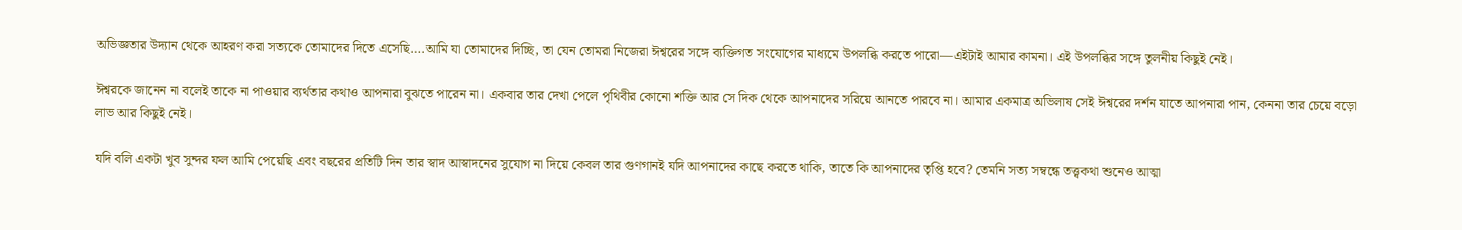অভিজ্ঞতার উদ্যান থেকে আহরণ করা সত্যকে তোমাদের দিতে এসেছি….আমি যা তোমাদের দিচ্ছি, তা যেন তোমরা নিজেরা ঈশ্বরের সঙ্গে ব্যক্তিগত সংযোগের মাধ্যমে উপলব্ধি করতে পারো—এইটাই আমার কামনা। এই উপলব্ধির সঙ্গে তুলনীয় কিছুই নেই।

ঈশ্বরকে জানেন না বলেই তাকে না পাওয়ার ব্যর্থতার কথাও আপনারা বুঝতে পারেন না। একবার তার দেখা পেলে পৃথিবীর কোনো শক্তি আর সে দিক থেকে আপনাদের সরিয়ে আনতে পারবে না। আমার একমাত্র অভিলাষ সেই ঈশ্বরের দর্শন যাতে আপনারা পান, কেননা তার চেয়ে বড়ো লাভ আর কিছুই নেই।

যদি বলি একটা খুব সুন্দর ফল আমি পেয়েছি এবং বছরের প্রতিটি দিন তার স্বাদ আস্বাদনের সুযোগ না দিয়ে কেবল তার গুণগানই যদি আপনাদের কাছে করতে থাকি, তাতে কি আপনাদের তৃপ্তি হবে? তেমনি সত্য সম্বন্ধে তত্ত্বকথা শুনেও আত্মা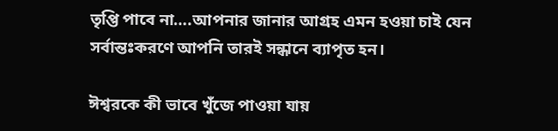তৃপ্তি পাবে না….আপনার জানার আগ্রহ এমন হওয়া চাই যেন সর্বান্তঃকরণে আপনি তারই সন্ধানে ব্যাপৃত হন।

ঈশ্বরকে কী ভাবে খুঁজে পাওয়া যায়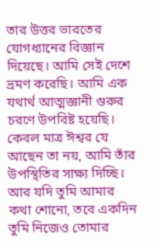তার উত্তর ভারতের যোগধ্যানের বিজ্ঞান দিয়েছে। আমি সেই দেশে ভ্রমণ করেছি। আমি এক যথার্থ আত্মজ্ঞানী গুরুর চরণে উপবিষ্ট হয়েছি। কেবল মাত্র ঈশ্বর যে আছেন তা নয়, আমি তাঁর উপস্থিতির সাক্ষ্য দিচ্ছি। আর যদি তুমি আমার কথা শোনো, তবে একদিন তুমি নিজেও তোমার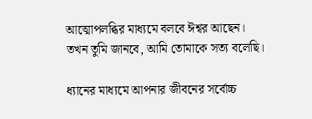আত্মোপলব্ধির মাধ্যমে বলবে ঈশ্বর আছেন। তখন তুমি জানবে, আমি তোমাকে সত্য বলেছি।

ধ্যানের মাধ্যমে আপনার জীবনের সর্বোচ্চ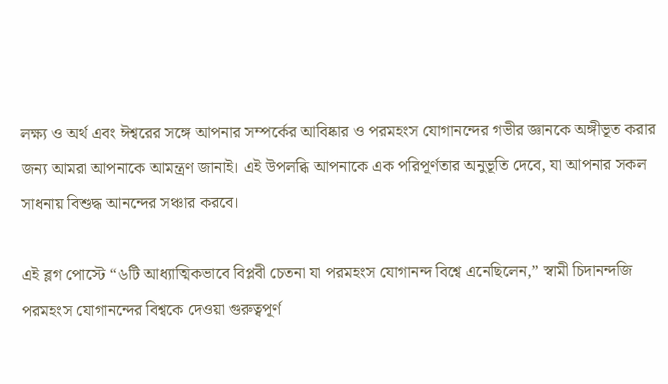লক্ষ্য ও অর্থ এবং ঈশ্বরের সঙ্গে আপনার সম্পর্কের আবিষ্কার ও পরমহংস যোগানন্দের গভীর জ্ঞানকে অঙ্গীভূত করার জন্য আমরা আপনাকে আমন্ত্রণ জানাই। এই উপলব্ধি আপনাকে এক পরিপূর্ণতার অনুভূতি দেবে, যা আপনার সকল সাধনায় বিশুদ্ধ আনন্দের সঞ্চার করবে।

এই ব্লগ পোস্টে “৬টি আধ্যাত্মিকভাবে বিপ্লবী চেতনা যা পরমহংস যোগানন্দ বিশ্বে এনেছিলেন,” স্বামী চিদানন্দজি পরমহংস যোগানন্দের বিশ্বকে দেওয়া গুরুত্বপূর্ণ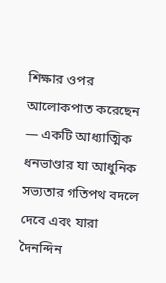শিক্ষার ওপর আলোকপাত করেছেন — একটি আধ্যাত্মিক ধনভাণ্ডার যা আধুনিক সভ্যতার গতিপথ বদলে দেবে এবং যারা দৈনন্দিন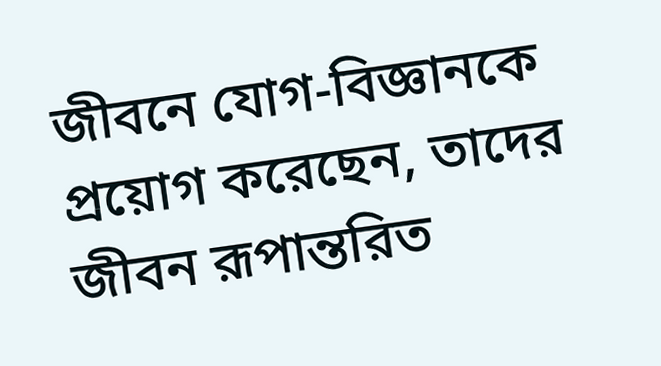জীবনে যোগ-বিজ্ঞানকে প্রয়োগ করেছেন, তাদের জীবন রূপান্তরিত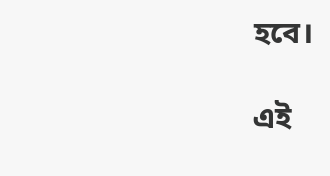হবে।

এই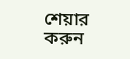শেয়ার করুন